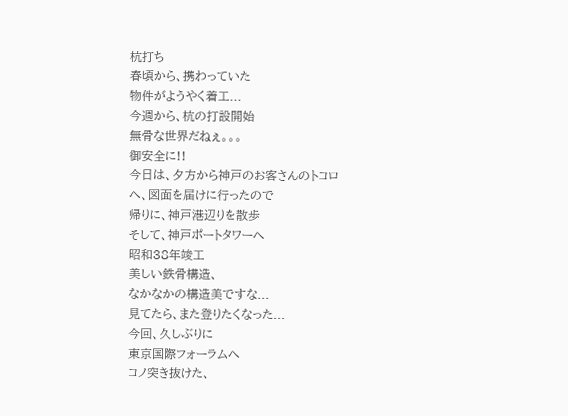杭打ち
春頃から、携わっていた
物件がようやく着工...
今週から、杭の打設開始
無骨な世界だねぇ。。。
御安全に!!
今日は、夕方から神戸のお客さんのトコロ
へ、図面を届けに行ったので
帰りに、神戸港辺りを散歩
そして、神戸ポートタワーへ
昭和38年竣工
美しい鉄骨構造、
なかなかの構造美ですな...
見てたら、また登りたくなった...
今回、久しぶりに
東京国際フォーラムへ
コノ突き抜けた、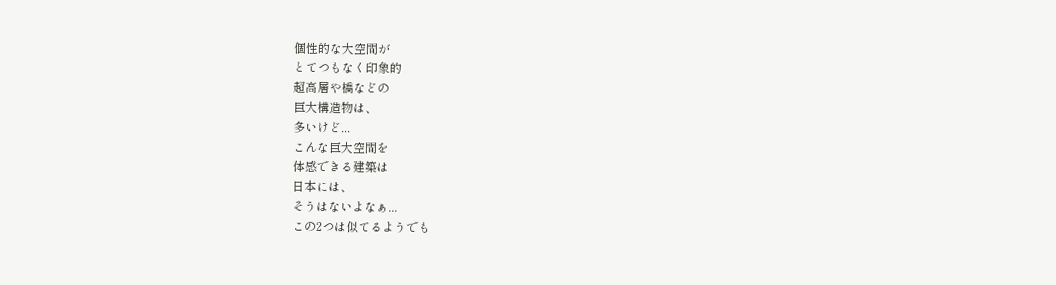個性的な大空間が
とてつもなく印象的
超高層や橋などの
巨大構造物は、
多いけど...
こんな巨大空間を
体感できる建築は
日本には、
そうはないよなぁ...
この2つは似てるようでも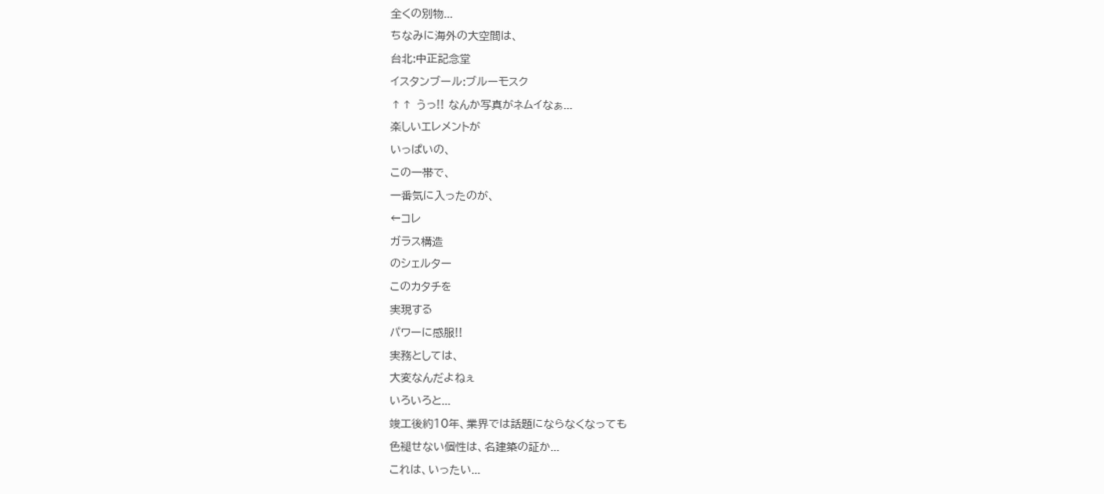全くの別物...
ちなみに海外の大空間は、
台北:中正記念堂
イスタンブール:ブルーモスク
↑↑ うっ!! なんか写真がネムイなぁ...
楽しいエレメントが
いっぱいの、
この一帯で、
一番気に入ったのが、
←コレ
ガラス構造
のシェルター
このカタチを
実現する
パワーに感服!!
実務としては、
大変なんだよねぇ
いろいろと...
竣工後約10年、業界では話題にならなくなっても
色褪せない個性は、名建築の証か...
これは、いったい...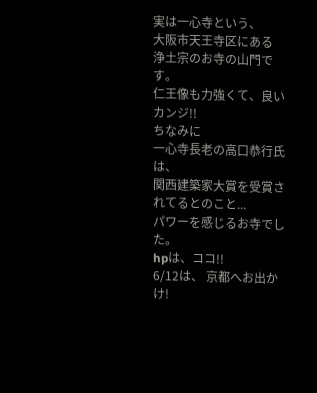実は一心寺という、
大阪市天王寺区にある
浄土宗のお寺の山門です。
仁王像も力強くて、良いカンジ!!
ちなみに
一心寺長老の高口恭行氏は、
関西建築家大賞を受賞されてるとのこと...
パワーを感じるお寺でした。
hpは、ココ!!
6/12は、 京都へお出かけ!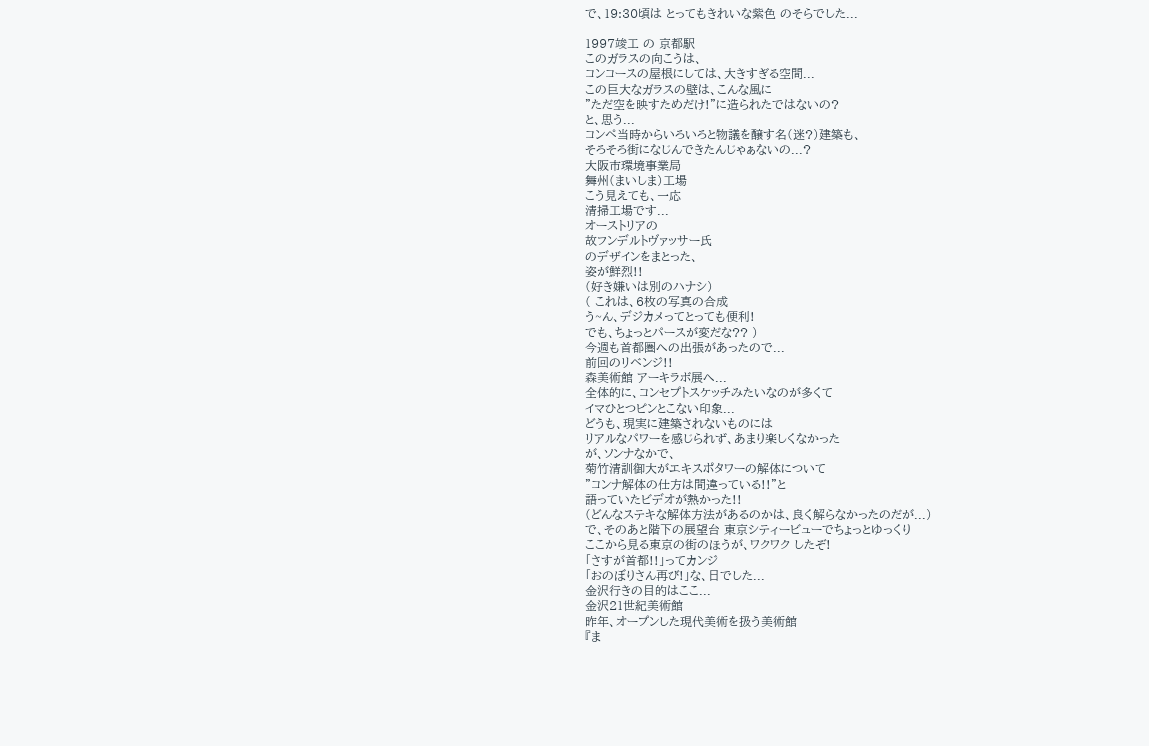で、19:30頃は とってもきれいな紫色 のそらでした...

1997竣工 の 京都駅
このガラスの向こうは、
コンコースの屋根にしては、大きすぎる空間...
この巨大なガラスの壁は、こんな風に
”ただ空を映すためだけ!”に造られたではないの?
と、思う...
コンペ当時からいろいろと物議を醸す名(迷?)建築も、
そろそろ街になじんできたんじゃぁないの...?
大阪市環境事業局
舞州(まいしま)工場
こう見えても、一応
清掃工場です...
オーストリアの
故フンデルトヴァッサー氏
のデザインをまとった、
姿が鮮烈!!
(好き嫌いは別のハナシ)
( これは、6枚の写真の合成
う~ん、デジカメってとっても便利!
でも、ちょっとパースが変だな?? )
今週も首都圏への出張があったので...
前回のリベンジ!!
森美術館 アーキラボ展へ...
全体的に、コンセプトスケッチみたいなのが多くて
イマひとつピンとこない印象...
どうも、現実に建築されないものには
リアルなパワーを感じられず、あまり楽しくなかった
が、ソンナなかで、
菊竹清訓御大がエキスポタワーの解体について
”コンナ解体の仕方は間違っている!!”と
語っていたビデオが熱かった!!
(どんなステキな解体方法があるのかは、良く解らなかったのだが...)
で、そのあと階下の展望台 東京シティービューでちょっとゆっくり
ここから見る東京の街のほうが、ワクワク したぞ!
「さすが首都!!」ってカンジ
「おのぼりさん再び!」な、日でした...
金沢行きの目的はここ...
金沢21世紀美術館
昨年、オープンした現代美術を扱う美術館
『ま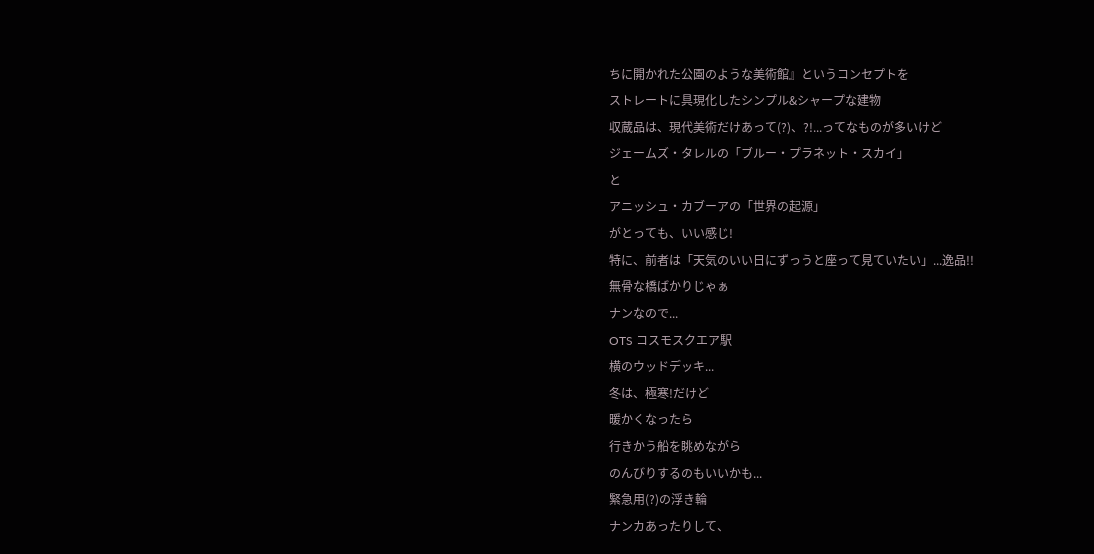ちに開かれた公園のような美術館』というコンセプトを
ストレートに具現化したシンプル&シャープな建物
収蔵品は、現代美術だけあって(?)、?!...ってなものが多いけど
ジェームズ・タレルの「ブルー・プラネット・スカイ」
と
アニッシュ・カブーアの「世界の起源」
がとっても、いい感じ!
特に、前者は「天気のいい日にずっうと座って見ていたい」...逸品!!
無骨な橋ばかりじゃぁ
ナンなので...
OTS コスモスクエア駅
横のウッドデッキ...
冬は、極寒!だけど
暖かくなったら
行きかう船を眺めながら
のんびりするのもいいかも...
緊急用(?)の浮き輪
ナンカあったりして、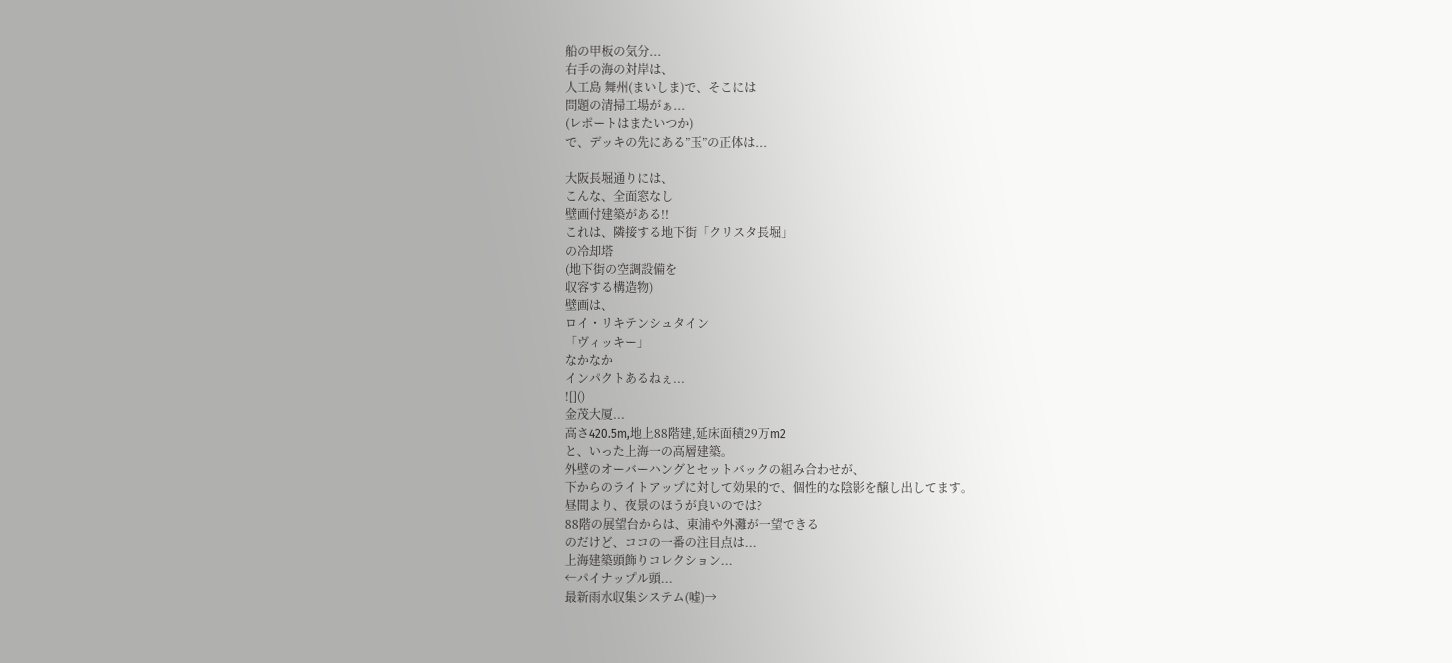船の甲板の気分...
右手の海の対岸は、
人工島 舞州(まいしま)で、そこには
問題の清掃工場がぁ...
(レポートはまたいつか)
で、デッキの先にある”玉”の正体は...

大阪長堀通りには、
こんな、全面窓なし
壁画付建築がある!!
これは、隣接する地下街「クリスタ長堀」
の冷却塔
(地下街の空調設備を
収容する構造物)
壁画は、
ロイ・リキテンシュタイン
「ヴィッキー」
なかなか
インパクトあるねぇ...
![]()
金茂大厦...
高さ420.5m,地上88階建,延床面積29万m2
と、いった上海一の高層建築。
外壁のオーバーハングとセットバックの組み合わせが、
下からのライトアップに対して効果的で、個性的な陰影を醸し出してます。
昼間より、夜景のほうが良いのでは?
88階の展望台からは、東浦や外灘が一望できる
のだけど、ココの一番の注目点は...
上海建築頭飾りコレクション...
←パイナップル頭...
最新雨水収集システム(嘘)→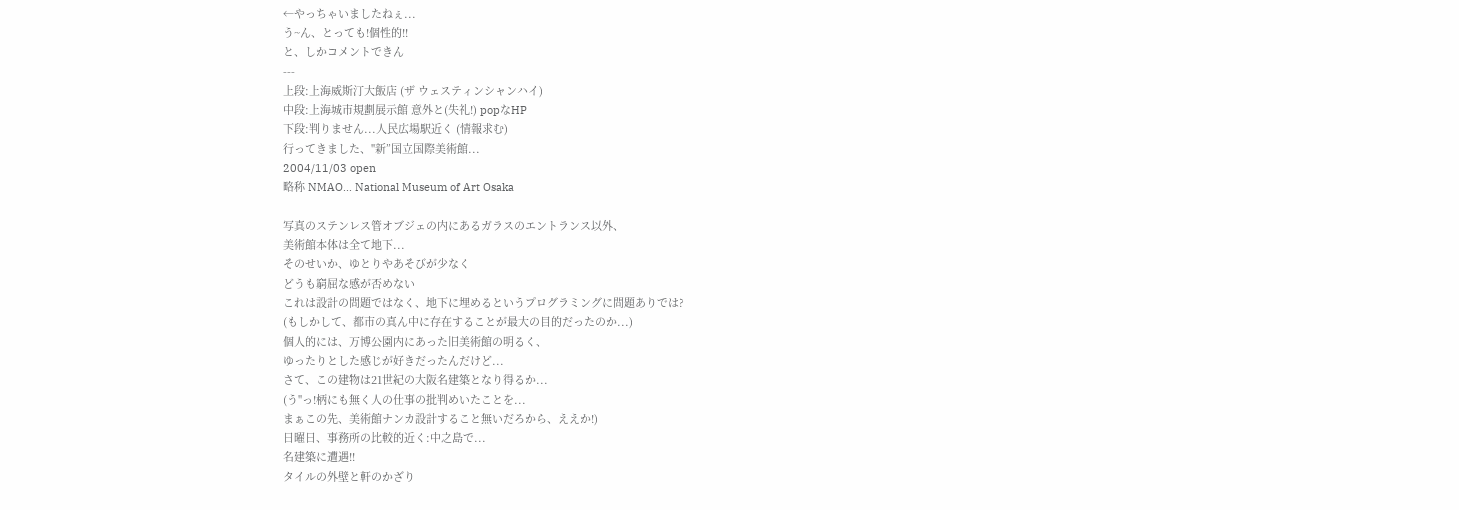←やっちゃいましたねぇ...
う~ん、とっても!個性的!!
と、しかコメントできん
---
上段:上海威斯汀大飯店 (ザ ウェスティンシャンハイ)
中段:上海城市規劃展示館 意外と(失礼!) popなHP
下段:判りません...人民広場駅近く (情報求む)
行ってきました、"新”国立国際美術館...
2004/11/03 open
略称 NMAO... National Museum of Art Osaka

写真のステンレス管オブジェの内にあるガラスのエントランス以外、
美術館本体は全て地下...
そのせいか、ゆとりやあそびが少なく
どうも窮屈な感が否めない
これは設計の問題ではなく、地下に埋めるというプログラミングに問題ありでは?
(もしかして、都市の真ん中に存在することが最大の目的だったのか...)
個人的には、万博公園内にあった旧美術館の明るく、
ゆったりとした感じが好きだったんだけど...
さて、この建物は21世紀の大阪名建築となり得るか...
(う"っ!柄にも無く人の仕事の批判めいたことを...
まぁこの先、美術館ナンカ設計すること無いだろから、ええか!)
日曜日、事務所の比較的近く:中之島で...
名建築に遭遇!!
タイルの外壁と軒のかざり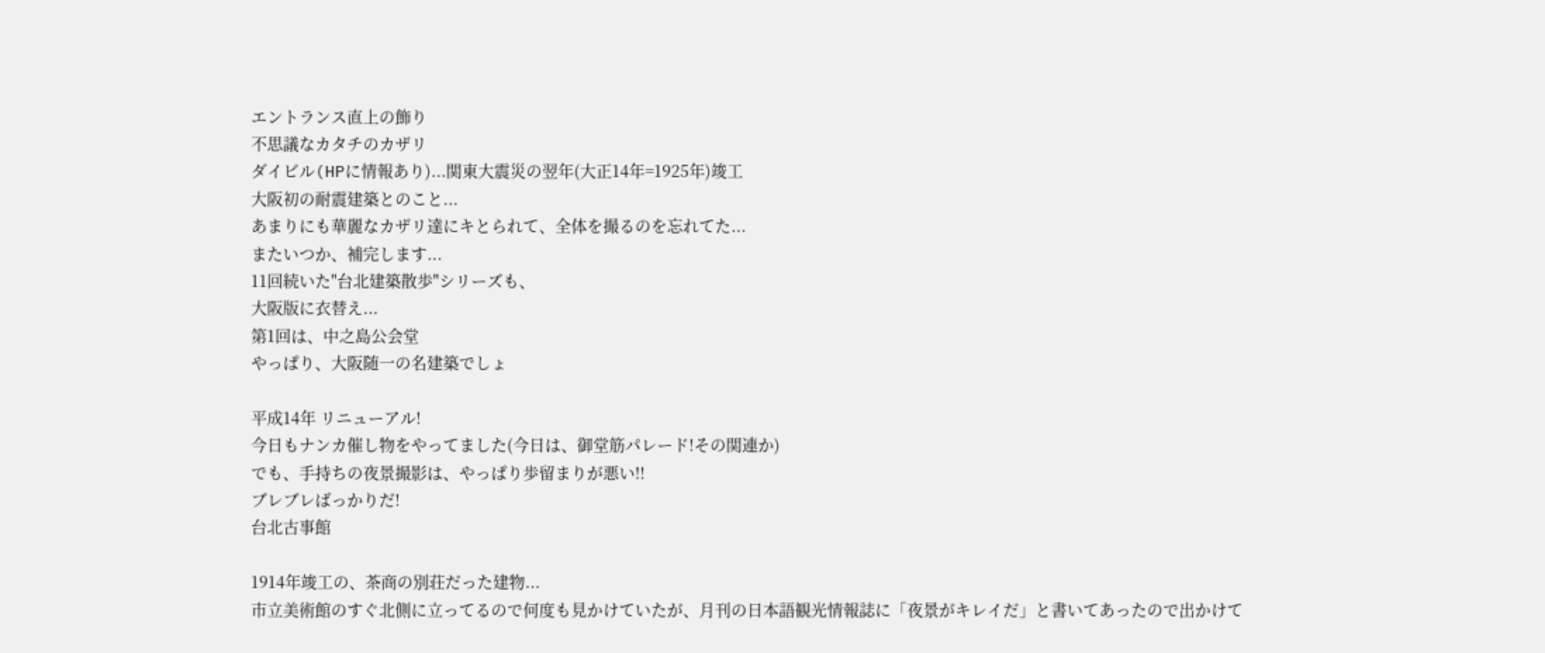エントランス直上の飾り
不思議なカタチのカザリ
ダイビル(HPに情報あり)...関東大震災の翌年(大正14年=1925年)竣工
大阪初の耐震建築とのこと...
あまりにも華麗なカザリ達にキとられて、全体を撮るのを忘れてた...
またいつか、補完します...
11回続いた"台北建築散歩"シリーズも、
大阪版に衣替え...
第1回は、中之島公会堂
やっぱり、大阪随一の名建築でしょ

平成14年 リニューアル!
今日もナンカ催し物をやってました(今日は、御堂筋パレード!その関連か)
でも、手持ちの夜景撮影は、やっぱり歩留まりが悪い!!
ブレブレばっかりだ!
台北古事館

1914年竣工の、茶商の別荘だった建物...
市立美術館のすぐ北側に立ってるので何度も見かけていたが、月刊の日本語観光情報誌に「夜景がキレイだ」と書いてあったので出かけて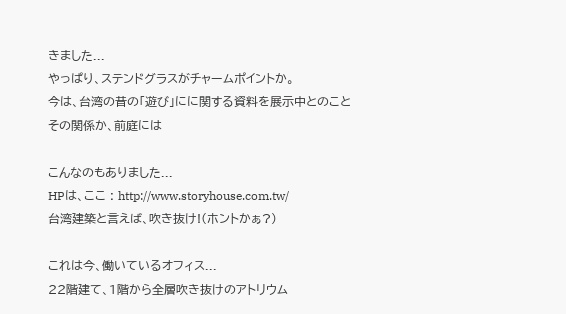きました...
やっぱり、ステンドグラスがチャームポイントか。
今は、台湾の昔の「遊び」にに関する資料を展示中とのこと
その関係か、前庭には

こんなのもありました...
HPは、ここ : http://www.storyhouse.com.tw/
台湾建築と言えば、吹き抜け!(ホントかぁ?)

これは今、働いているオフィス...
22階建て、1階から全層吹き抜けのアトリウム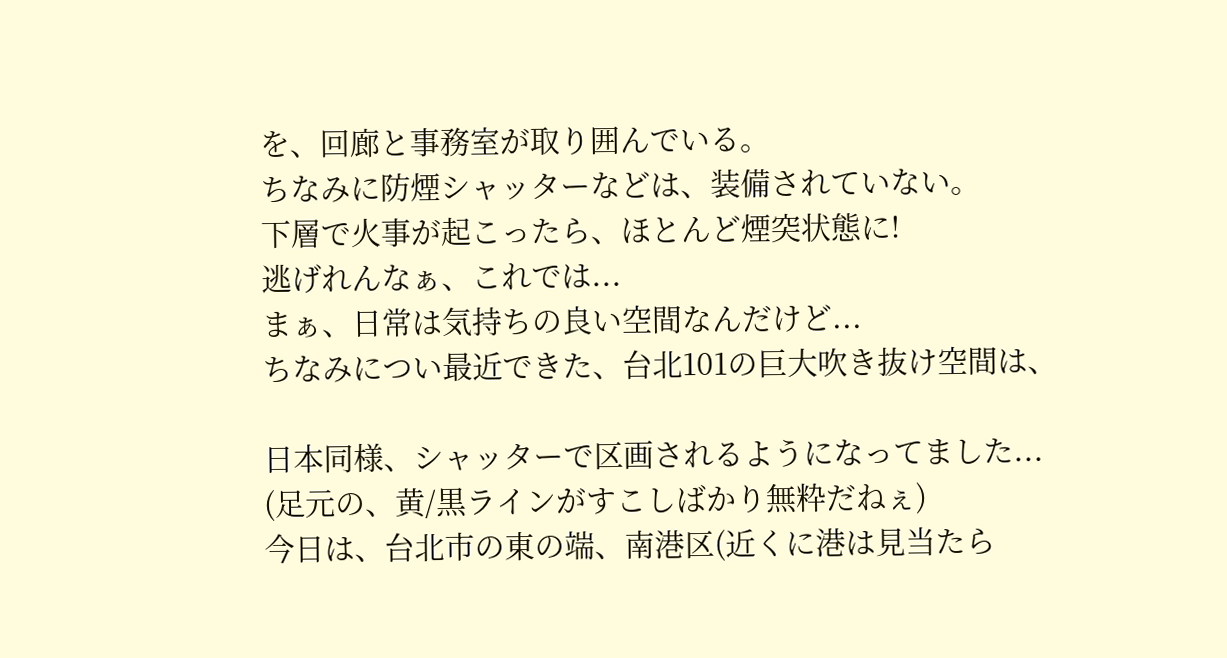を、回廊と事務室が取り囲んでいる。
ちなみに防煙シャッターなどは、装備されていない。
下層で火事が起こったら、ほとんど煙突状態に!
逃げれんなぁ、これでは...
まぁ、日常は気持ちの良い空間なんだけど...
ちなみについ最近できた、台北101の巨大吹き抜け空間は、

日本同様、シャッターで区画されるようになってました...
(足元の、黄/黒ラインがすこしばかり無粋だねぇ)
今日は、台北市の東の端、南港区(近くに港は見当たら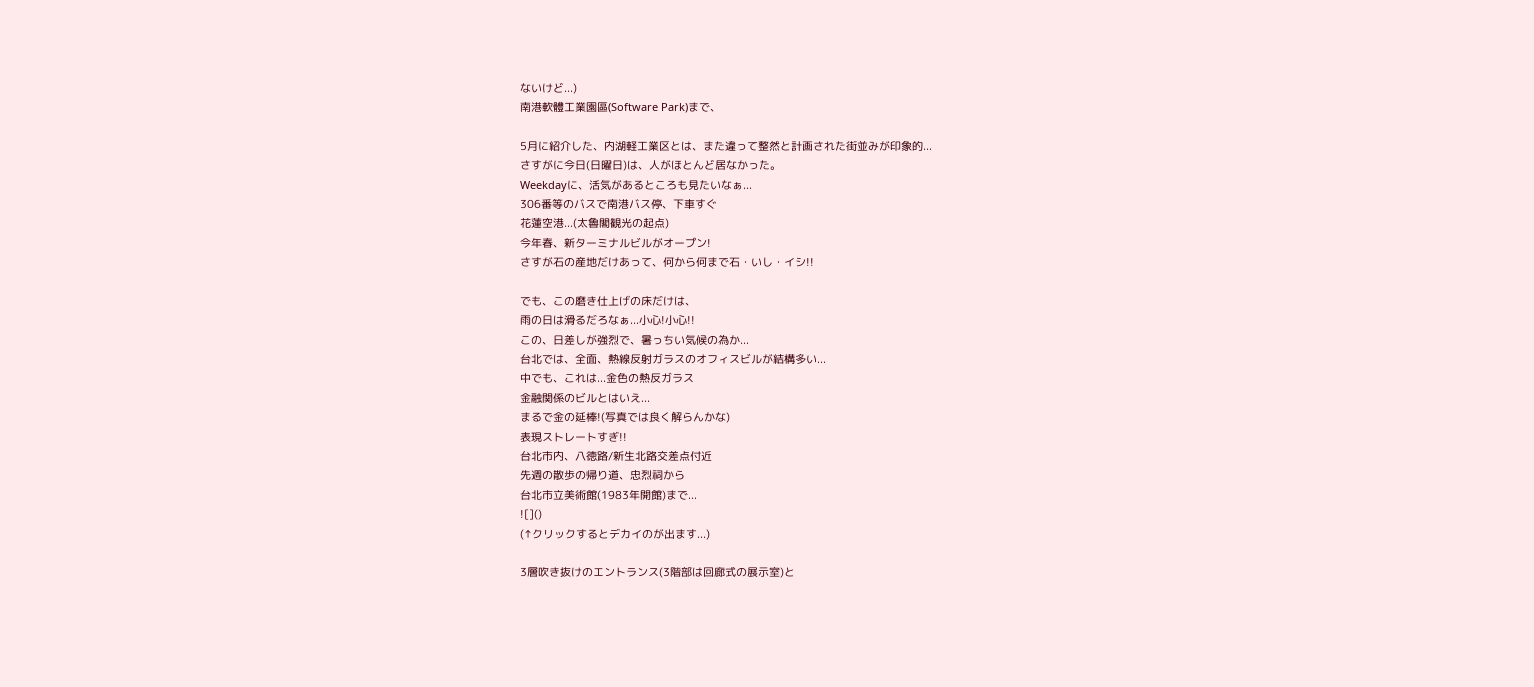ないけど...)
南港軟體工業園區(Software Park)まで、

5月に紹介した、内湖軽工業区とは、また違って整然と計画された街並みが印象的...
さすがに今日(日曜日)は、人がほとんど居なかった。
Weekdayに、活気があるところも見たいなぁ...
306番等のバスで南港バス停、下車すぐ
花蓮空港...(太魯閣観光の起点)
今年春、新ターミナルビルがオープン!
さすが石の産地だけあって、何から何まで石・いし・イシ!!

でも、この磨き仕上げの床だけは、
雨の日は滑るだろなぁ...小心!小心!!
この、日差しが強烈で、暑っちい気候の為か...
台北では、全面、熱線反射ガラスのオフィスビルが結構多い...
中でも、これは...金色の熱反ガラス
金融関係のビルとはいえ...
まるで金の延棒!(写真では良く解らんかな)
表現ストレートすぎ!!
台北市内、八徳路/新生北路交差点付近
先週の散歩の帰り道、忠烈祠から
台北市立美術館(1983年開館)まで...
![]()
(↑クリックするとデカイのが出ます...)

3層吹き抜けのエントランス(3階部は回廊式の展示室)と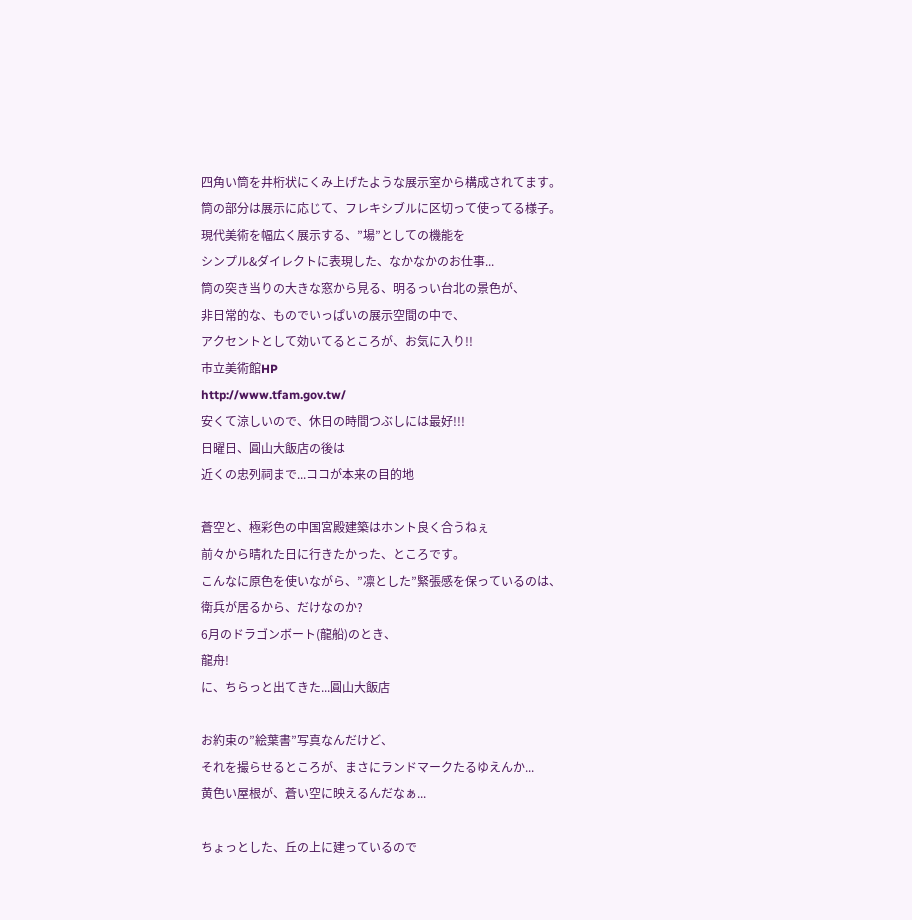四角い筒を井桁状にくみ上げたような展示室から構成されてます。
筒の部分は展示に応じて、フレキシブルに区切って使ってる様子。
現代美術を幅広く展示する、”場”としての機能を
シンプル&ダイレクトに表現した、なかなかのお仕事...
筒の突き当りの大きな窓から見る、明るっい台北の景色が、
非日常的な、ものでいっぱいの展示空間の中で、
アクセントとして効いてるところが、お気に入り!!
市立美術館HP
http://www.tfam.gov.tw/
安くて涼しいので、休日の時間つぶしには最好!!!
日曜日、圓山大飯店の後は
近くの忠列祠まで...ココが本来の目的地

蒼空と、極彩色の中国宮殿建築はホント良く合うねぇ
前々から晴れた日に行きたかった、ところです。
こんなに原色を使いながら、”凛とした”緊張感を保っているのは、
衛兵が居るから、だけなのか?
6月のドラゴンボート(龍船)のとき、
龍舟!
に、ちらっと出てきた...圓山大飯店

お約束の”絵葉書”写真なんだけど、
それを撮らせるところが、まさにランドマークたるゆえんか...
黄色い屋根が、蒼い空に映えるんだなぁ...

ちょっとした、丘の上に建っているので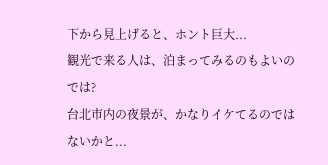下から見上げると、ホント巨大...
観光で来る人は、泊まってみるのもよいのでは?
台北市内の夜景が、かなりイケてるのではないかと...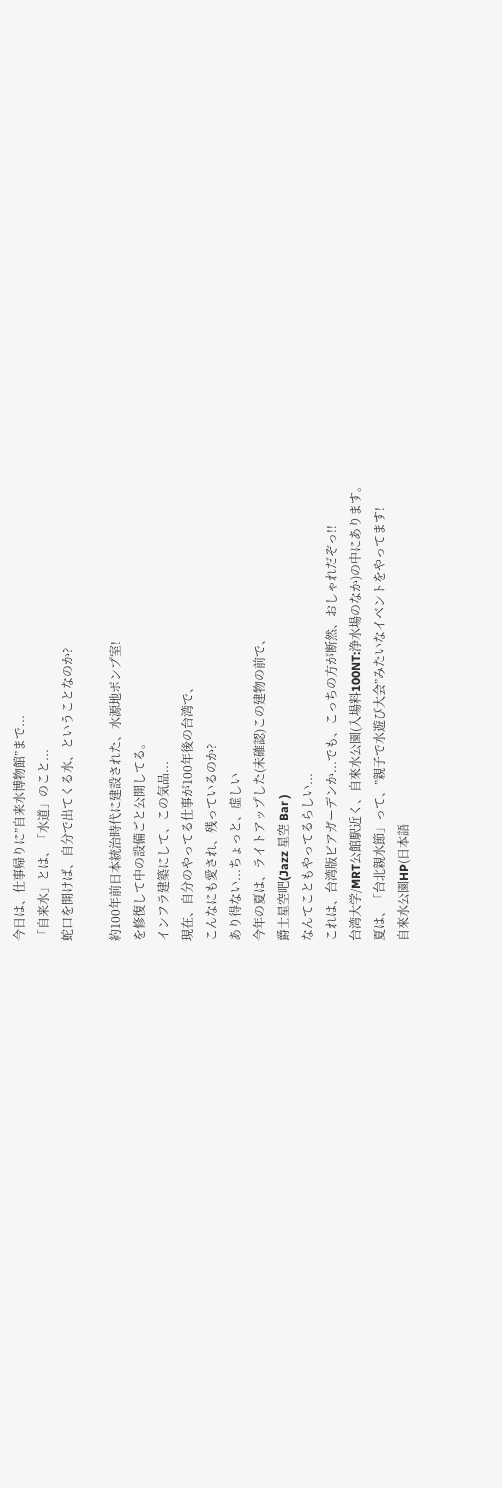今日は、仕事帰りに”自来水博物館”まで...
「自来水」とは、「水道」のこと...
蛇口を開けば、自分で出てくる水、ということなのか?

約100年前日本統治時代に建設された、水源地ポンプ室!
を修復して中の設備ごと公開してる。
インフラ建築にして、この気品...
現在、自分のやってる仕事が100年後の台湾で、
こんなにも愛され、残っているのか?
あり得ない...ちょっと、虚しい
今年の夏は、ライトアップした(未確認)この建物の前で、
爵士星空吧(Jazz 星空 Bar )
なんてこともやってるらしい...
これは、台湾版ビアガーデンか...でも、こっちの方が断然、おしゃれだぞっ!!
台湾大学/MRT公館駅近く、自來水公園(入場料100NT:浄水場のなか)の中にあります。
夏は、「台北親水節」って、”親子で水遊び大会”みたいなイベントをやってます!
自來水公園HP(日本語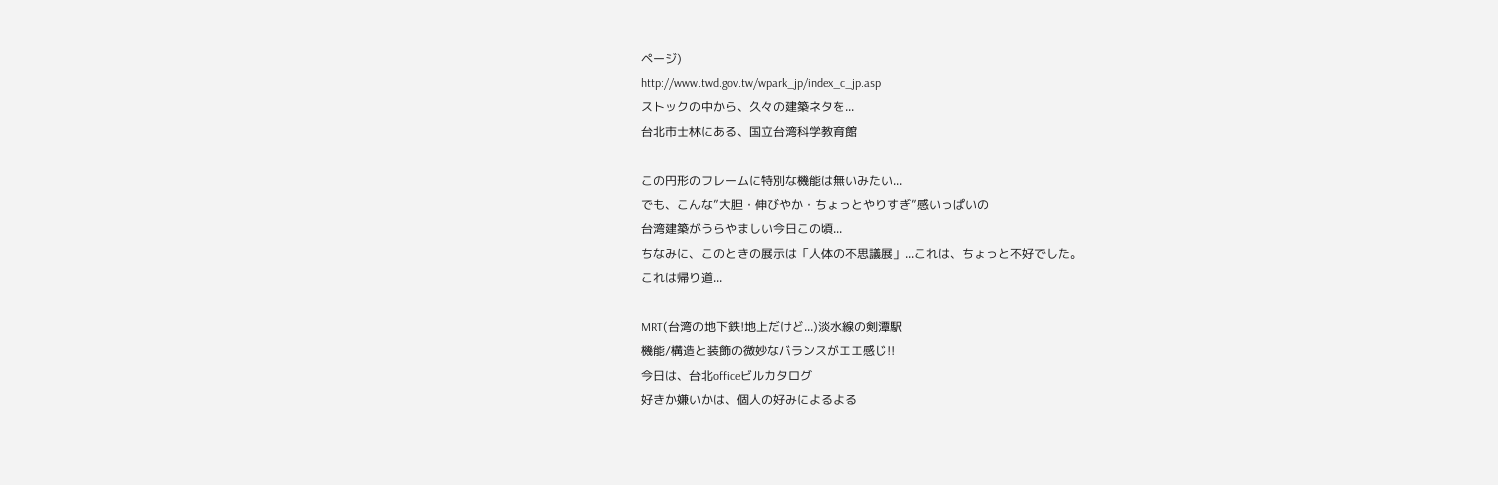ページ)
http://www.twd.gov.tw/wpark_jp/index_c_jp.asp
ストックの中から、久々の建築ネタを...
台北市士林にある、国立台湾科学教育館

この円形のフレームに特別な機能は無いみたい...
でも、こんな”大胆・伸びやか・ちょっとやりすぎ”感いっぱいの
台湾建築がうらやましい今日この頃...
ちなみに、このときの展示は「人体の不思議展」...これは、ちょっと不好でした。
これは帰り道...

MRT(台湾の地下鉄!地上だけど...)淡水線の剣潭駅
機能/構造と装飾の微妙なバランスがエエ感じ!!
今日は、台北officeビルカタログ
好きか嫌いかは、個人の好みによるよる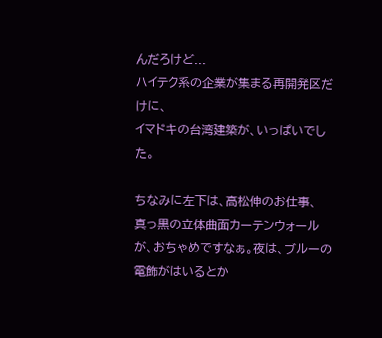んだろけど...
ハイテク系の企業が集まる再開発区だけに、
イマドキの台湾建築が、いっぱいでした。

ちなみに左下は、高松伸のお仕事、
真っ黒の立体曲面カーテンウォール
が、おちゃめですなぁ。夜は、ブルーの電飾がはいるとか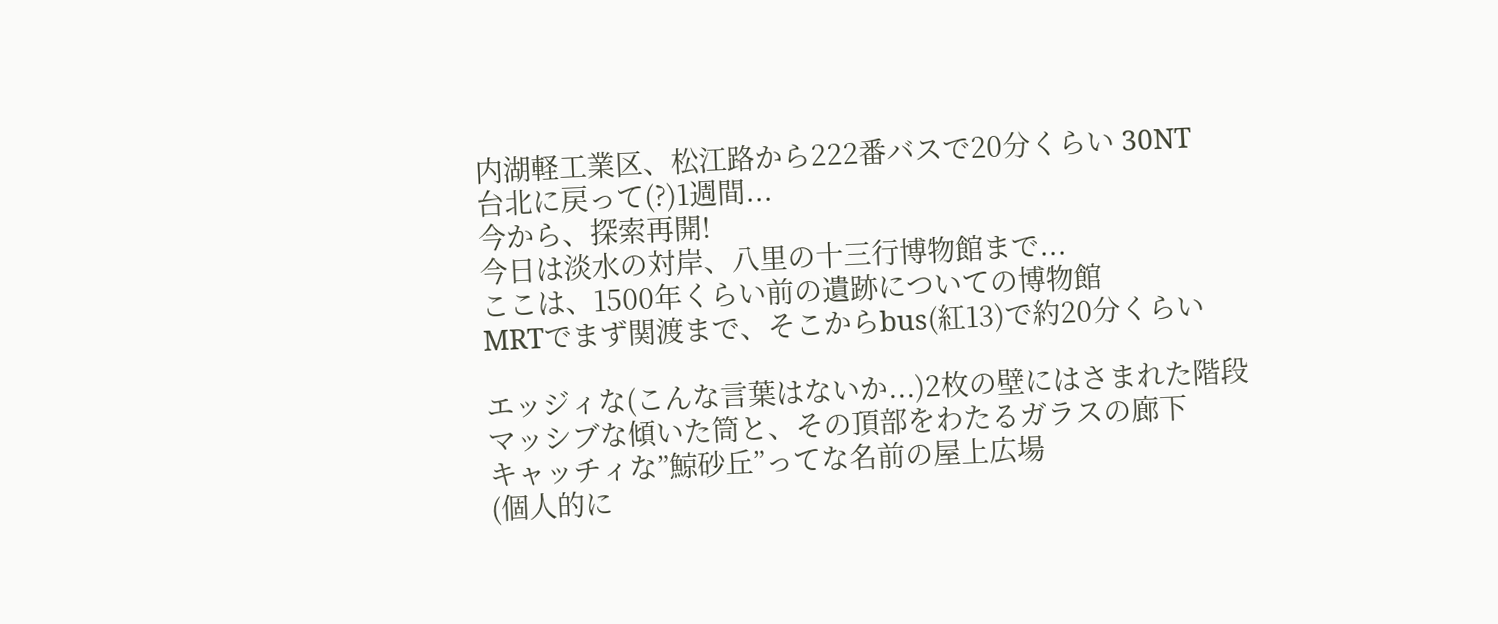内湖軽工業区、松江路から222番バスで20分くらい 30NT
台北に戻って(?)1週間...
今から、探索再開!
今日は淡水の対岸、八里の十三行博物館まで...
ここは、1500年くらい前の遺跡についての博物館
MRTでまず関渡まで、そこからbus(紅13)で約20分くらい

エッジィな(こんな言葉はないか...)2枚の壁にはさまれた階段
マッシブな傾いた筒と、その頂部をわたるガラスの廊下
キャッチィな”鯨砂丘”ってな名前の屋上広場
(個人的に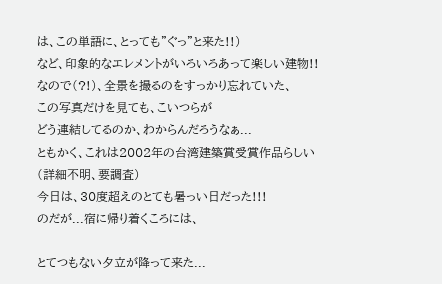は、この単語に、とっても”ぐっ”と来た!!)
など、印象的なエレメントがいろいろあって楽しい建物!!
なので(?!)、全景を撮るのをすっかり忘れていた、
この写真だけを見ても、こいつらが
どう連結してるのか、わからんだろうなぁ...
ともかく、これは2002年の台湾建築賞受賞作品らしい
(詳細不明、要調査)
今日は、30度超えのとても暑っい日だった!!!
のだが...宿に帰り着くころには、

とてつもない夕立が降って来た...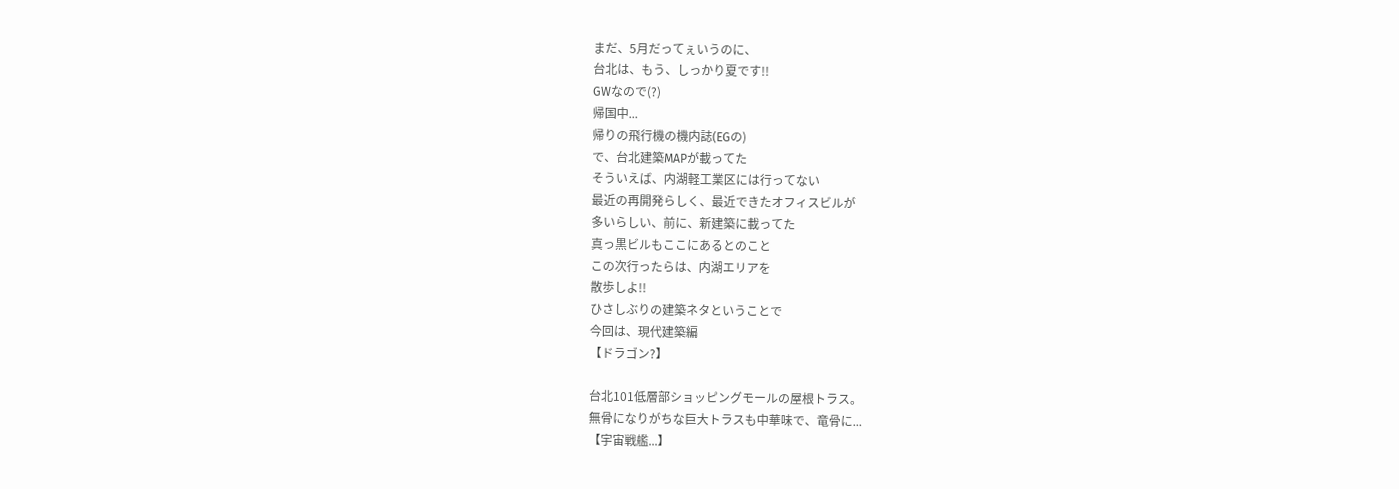まだ、5月だってぇいうのに、
台北は、もう、しっかり夏です!!
GWなので(?)
帰国中...
帰りの飛行機の機内誌(EGの)
で、台北建築MAPが載ってた
そういえば、内湖軽工業区には行ってない
最近の再開発らしく、最近できたオフィスビルが
多いらしい、前に、新建築に載ってた
真っ黒ビルもここにあるとのこと
この次行ったらは、内湖エリアを
散歩しよ!!
ひさしぶりの建築ネタということで
今回は、現代建築編
【ドラゴン?】

台北101低層部ショッピングモールの屋根トラス。
無骨になりがちな巨大トラスも中華味で、竜骨に...
【宇宙戦艦...】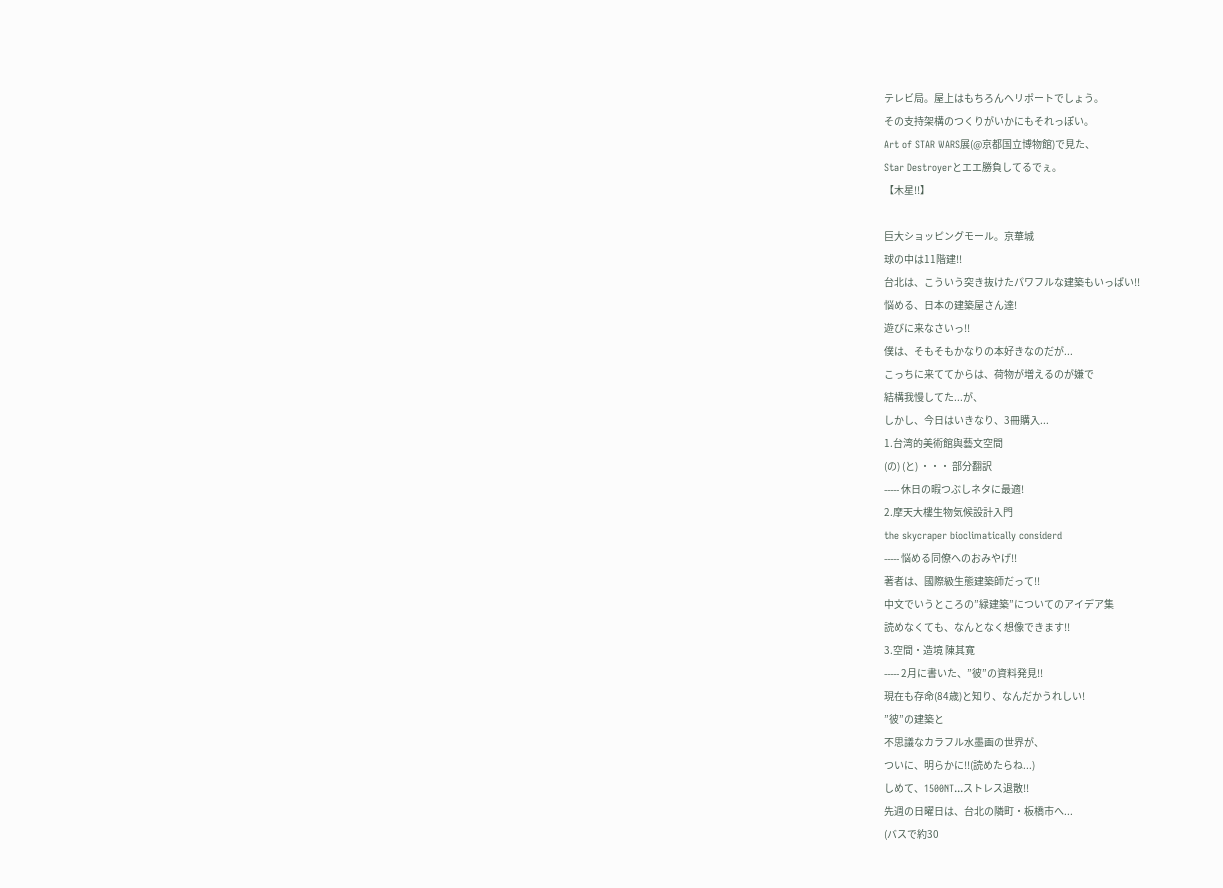テレビ局。屋上はもちろんヘリポートでしょう。
その支持架構のつくりがいかにもそれっぽい。
Art of STAR WARS展(@京都国立博物館)で見た、
Star Destroyerとエエ勝負してるでぇ。
【木星!!】

巨大ショッピングモール。京華城
球の中は11階建!!
台北は、こういう突き抜けたパワフルな建築もいっぱい!!
悩める、日本の建築屋さん達!
遊びに来なさいっ!!
僕は、そもそもかなりの本好きなのだが...
こっちに来ててからは、荷物が増えるのが嫌で
結構我慢してた...が、
しかし、今日はいきなり、3冊購入...
1.台湾的美術館與藝文空間
(の) (と) ・・・ 部分翻訳
----- 休日の暇つぶしネタに最適!
2.摩天大樓生物気候設計入門
the skycraper bioclimatically considerd
----- 悩める同僚へのおみやげ!!
著者は、國際級生態建築師だって!!
中文でいうところの”緑建築”についてのアイデア集
読めなくても、なんとなく想像できます!!
3.空間・造境 陳其寛
----- 2月に書いた、”彼”の資料発見!!
現在も存命(84歳)と知り、なんだかうれしい!
”彼”の建築と
不思議なカラフル水墨画の世界が、
ついに、明らかに!!(読めたらね...)
しめて、1500NT...ストレス退散!!
先週の日曜日は、台北の隣町・板橋市へ...
(バスで約30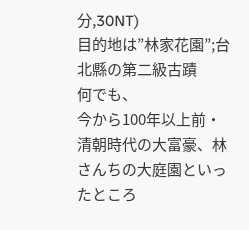分,30NT)
目的地は”林家花園”;台北縣の第二級古蹟
何でも、
今から100年以上前・清朝時代の大富豪、林さんちの大庭園といったところ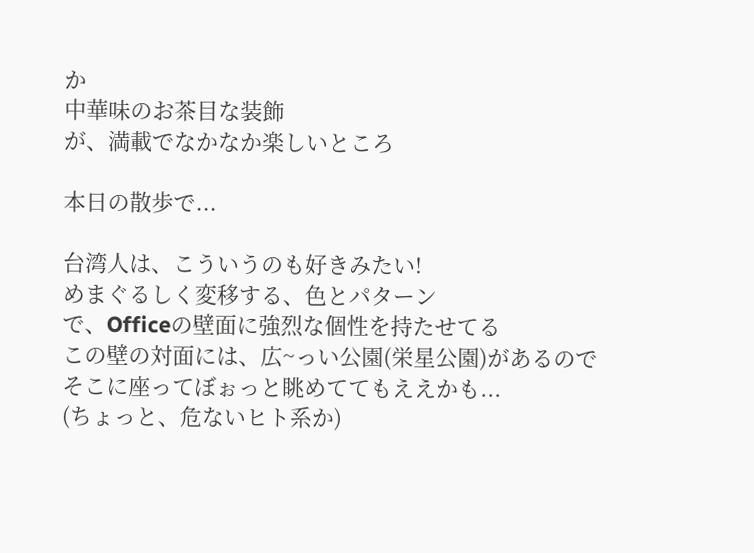か
中華味のお茶目な装飾
が、満載でなかなか楽しいところ

本日の散歩で...

台湾人は、こういうのも好きみたい!
めまぐるしく変移する、色とパターン
で、Officeの壁面に強烈な個性を持たせてる
この壁の対面には、広~っい公園(栄星公園)があるので
そこに座ってぼぉっと眺めててもええかも...
(ちょっと、危ないヒト系か)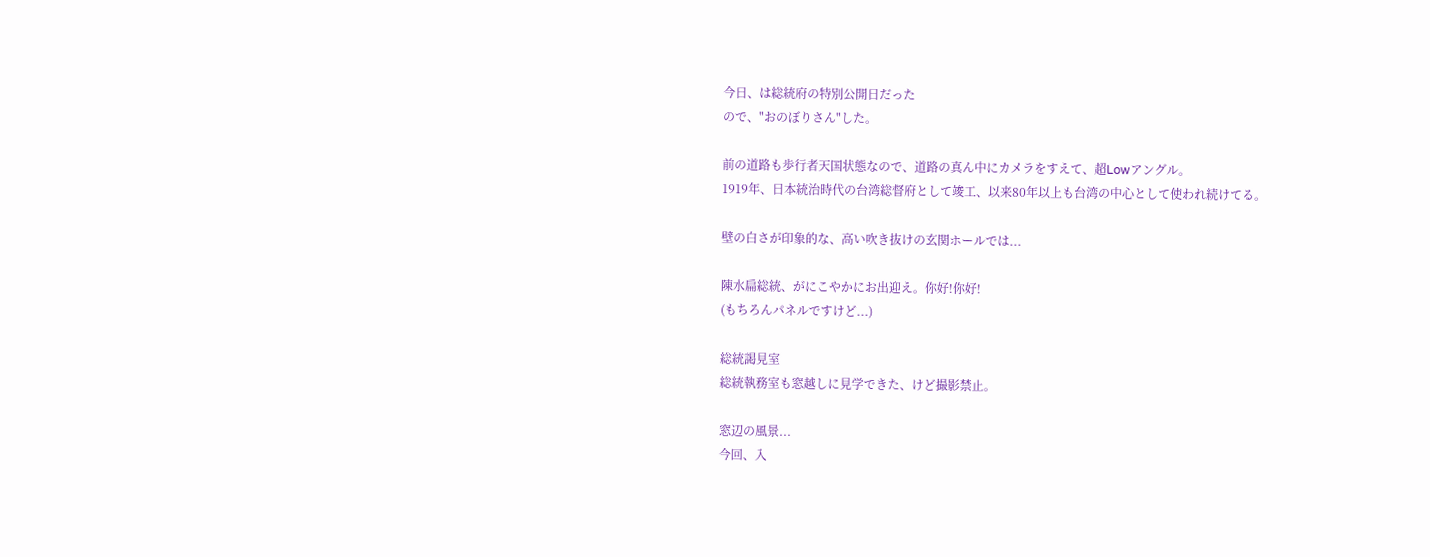今日、は総統府の特別公開日だった
ので、"おのぼりさん"した。

前の道路も歩行者天国状態なので、道路の真ん中にカメラをすえて、超Lowアングル。
1919年、日本統治時代の台湾総督府として竣工、以来80年以上も台湾の中心として使われ続けてる。

壁の白さが印象的な、高い吹き抜けの玄関ホールでは...

陳水扁総統、がにこやかにお出迎え。你好!你好!
(もちろんパネルですけど...)

総統謁見室
総統執務室も窓越しに見学できた、けど撮影禁止。

窓辺の風景...
今回、入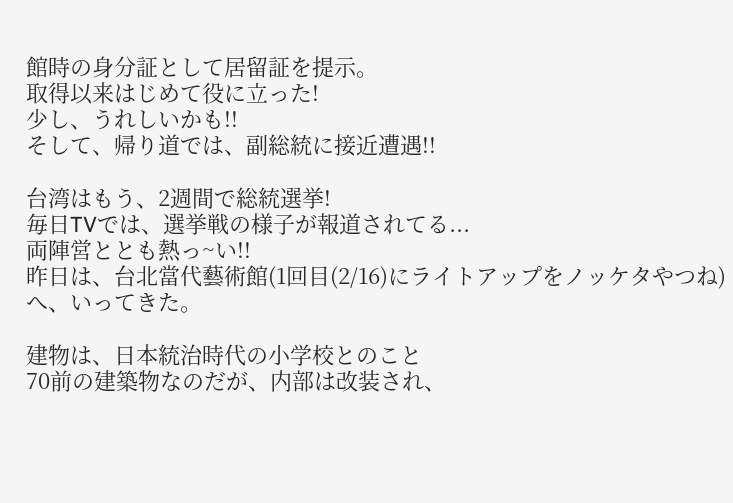館時の身分証として居留証を提示。
取得以来はじめて役に立った!
少し、うれしいかも!!
そして、帰り道では、副総統に接近遭遇!!

台湾はもう、2週間で総統選挙!
毎日TVでは、選挙戦の様子が報道されてる...
両陣営ととも熱っ~い!!
昨日は、台北當代藝術館(1回目(2/16)にライトアップをノッケタやつね)
へ、いってきた。

建物は、日本統治時代の小学校とのこと
70前の建築物なのだが、内部は改装され、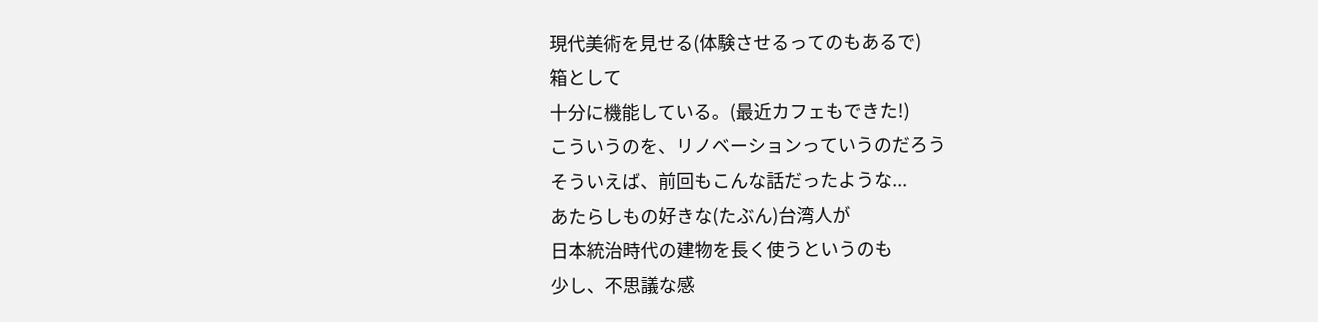現代美術を見せる(体験させるってのもあるで)
箱として
十分に機能している。(最近カフェもできた!)
こういうのを、リノベーションっていうのだろう
そういえば、前回もこんな話だったような...
あたらしもの好きな(たぶん)台湾人が
日本統治時代の建物を長く使うというのも
少し、不思議な感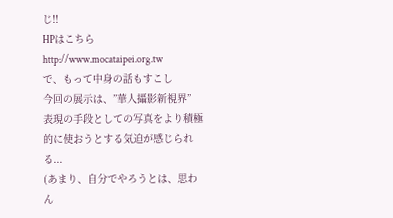じ!!
HPはこちら http://www.mocataipei.org.tw
で、もって中身の話もすこし
今回の展示は、”華人攝影新視界”
表現の手段としての写真をより積極的に使おうとする気迫が感じられる...
(あまり、自分でやろうとは、思わん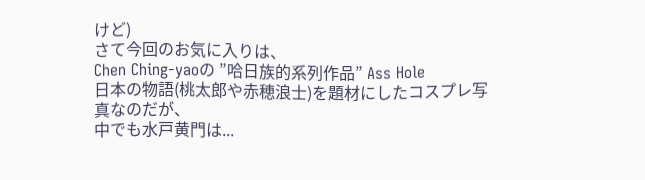けど)
さて今回のお気に入りは、
Chen Ching-yaoの ”哈日族的系列作品” Ass Hole
日本の物語(桃太郎や赤穂浪士)を題材にしたコスプレ写真なのだが、
中でも水戸黄門は...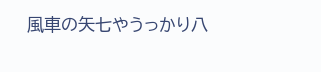風車の矢七やうっかり八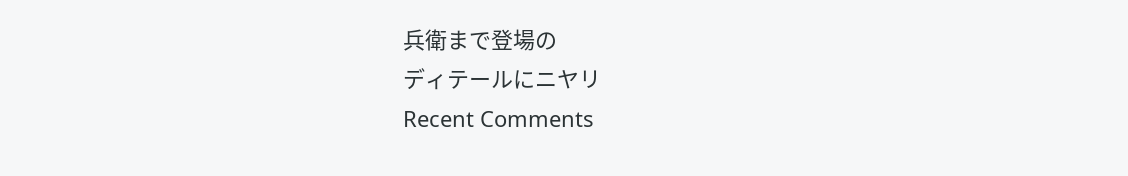兵衛まで登場の
ディテールにニヤリ
Recent Comments